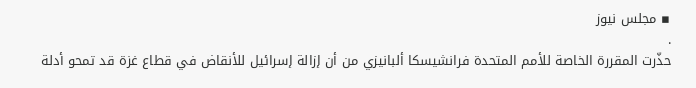▪ مجلس نيوز
.
حذّرت المقررة الخاصة للأمم المتحدة فرانشيسكا ألبانيزي من أن إزالة إسرائيل للأنقاض في قطاع غزة قد تمحو أدلة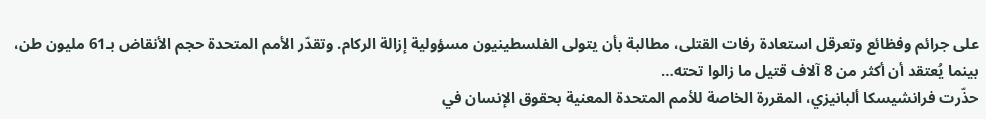على جرائم وفظائع وتعرقل استعادة رفات القتلى، مطالبة بأن يتولى الفلسطينيون مسؤولية إزالة الركام. وتقدّر الأمم المتحدة حجم الأنقاض بـ61 مليون طن، بينما يُعتقد أن أكثر من 8 آلاف قتيل ما زالوا تحته…
حذّرت فرانشيسكا ألبانيزي، المقررة الخاصة للأمم المتحدة المعنية بحقوق الإنسان في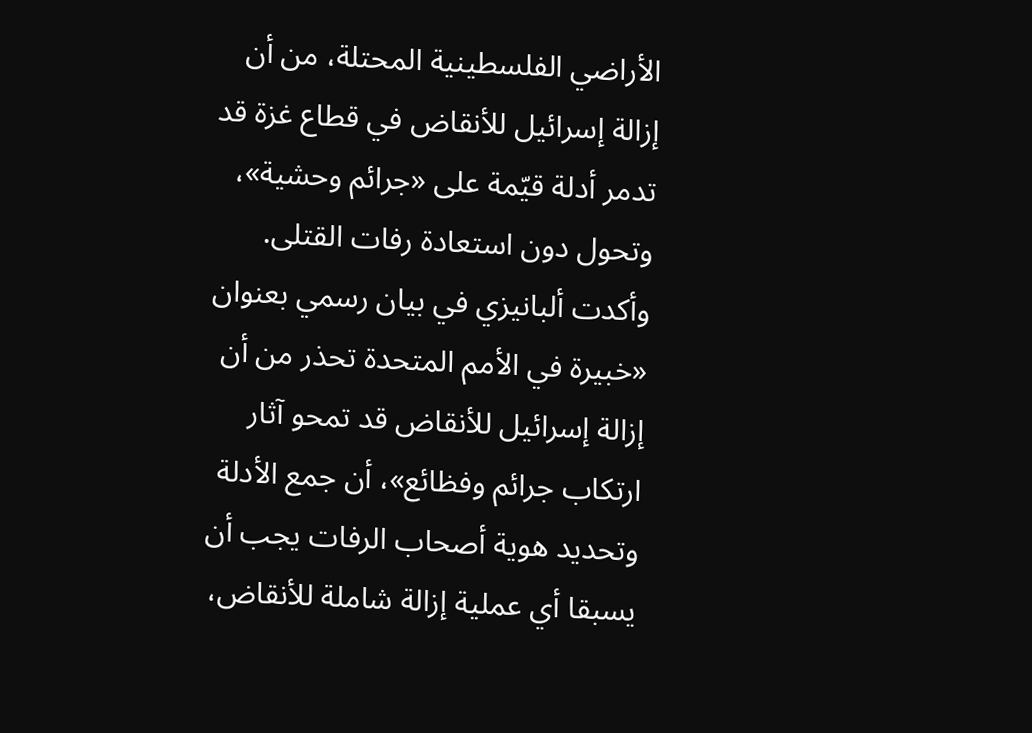الأراضي الفلسطينية المحتلة، من أن إزالة إسرائيل للأنقاض في قطاع غزة قد تدمر أدلة قيّمة على «جرائم وحشية»، وتحول دون استعادة رفات القتلى.
وأكدت ألبانيزي في بيان رسمي بعنوان «خبيرة في الأمم المتحدة تحذر من أن إزالة إسرائيل للأنقاض قد تمحو آثار ارتكاب جرائم وفظائع»، أن جمع الأدلة وتحديد هوية أصحاب الرفات يجب أن يسبقا أي عملية إزالة شاملة للأنقاض،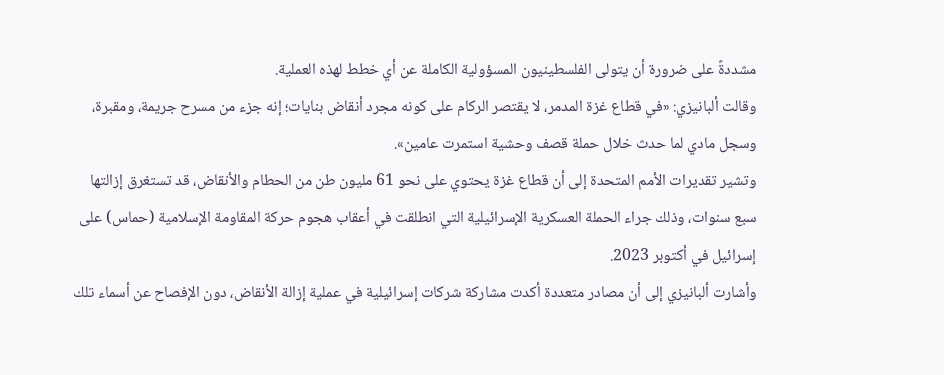مشددةً على ضرورة أن يتولى الفلسطينيون المسؤولية الكاملة عن أي خطط لهذه العملية.
وقالت ألبانيزي: «في قطاع غزة المدمر، لا يقتصر الركام على كونه مجرد أنقاض بنايات؛ إنه جزء من مسرح جريمة، ومقبرة، وسجل مادي لما حدث خلال حملة قصف وحشية استمرت عامين».
وتشير تقديرات الأمم المتحدة إلى أن قطاع غزة يحتوي على نحو 61 مليون طن من الحطام والأنقاض، قد تستغرق إزالتها سبع سنوات، وذلك جراء الحملة العسكرية الإسرائيلية التي انطلقت في أعقاب هجوم حركة المقاومة الإسلامية (حماس) على إسرائيل في أكتوبر 2023.
وأشارت ألبانيزي إلى أن مصادر متعددة أكدت مشاركة شركات إسرائيلية في عملية إزالة الأنقاض، دون الإفصاح عن أسماء تلك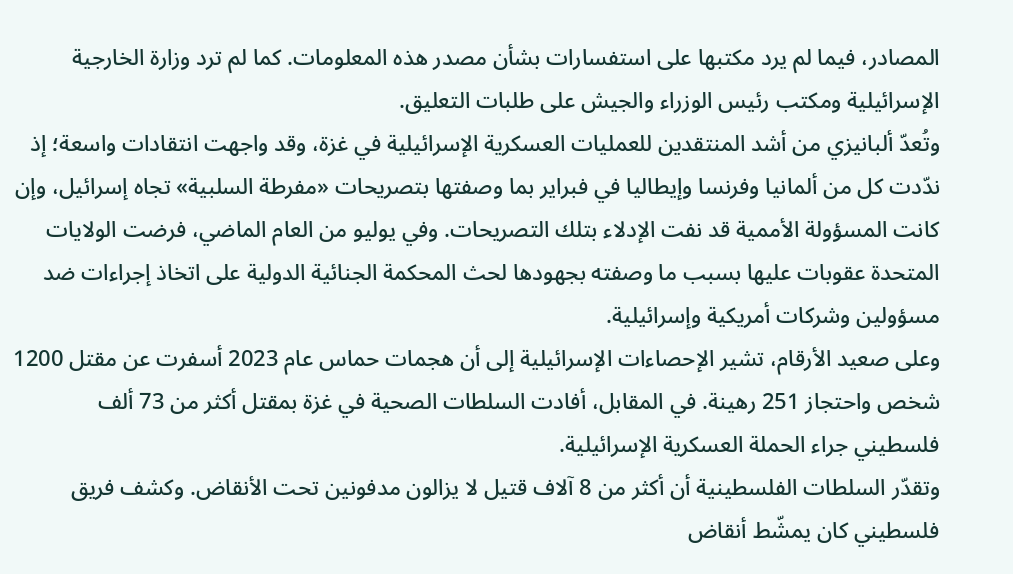المصادر، فيما لم يرد مكتبها على استفسارات بشأن مصدر هذه المعلومات. كما لم ترد وزارة الخارجية الإسرائيلية ومكتب رئيس الوزراء والجيش على طلبات التعليق.
وتُعدّ ألبانيزي من أشد المنتقدين للعمليات العسكرية الإسرائيلية في غزة، وقد واجهت انتقادات واسعة؛ إذ ندّدت كل من ألمانيا وفرنسا وإيطاليا في فبراير بما وصفتها بتصريحات «مفرطة السلبية» تجاه إسرائيل، وإن كانت المسؤولة الأممية قد نفت الإدلاء بتلك التصريحات. وفي يوليو من العام الماضي، فرضت الولايات المتحدة عقوبات عليها بسبب ما وصفته بجهودها لحث المحكمة الجنائية الدولية على اتخاذ إجراءات ضد مسؤولين وشركات أمريكية وإسرائيلية.
وعلى صعيد الأرقام، تشير الإحصاءات الإسرائيلية إلى أن هجمات حماس عام 2023 أسفرت عن مقتل 1200 شخص واحتجاز 251 رهينة. في المقابل، أفادت السلطات الصحية في غزة بمقتل أكثر من 73 ألف فلسطيني جراء الحملة العسكرية الإسرائيلية.
وتقدّر السلطات الفلسطينية أن أكثر من 8 آلاف قتيل لا يزالون مدفونين تحت الأنقاض. وكشف فريق فلسطيني كان يمشّط أنقاض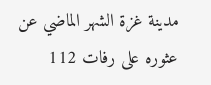مدينة غزة الشهر الماضي عن عثوره على رفات 112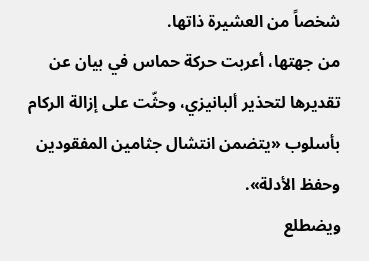شخصاً من العشيرة ذاتها.
من جهتها، أعربت حركة حماس في بيان عن تقديرها لتحذير ألبانيزي، وحثّت على إزالة الركام بأسلوب «يتضمن انتشال جثامين المفقودين وحفظ الأدلة».
ويضطلع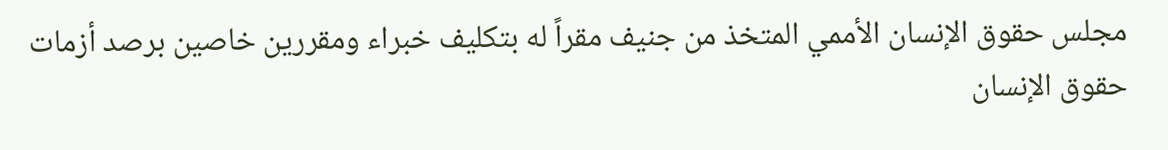مجلس حقوق الإنسان الأممي المتخذ من جنيف مقراً له بتكليف خبراء ومقررين خاصين برصد أزمات حقوق الإنسان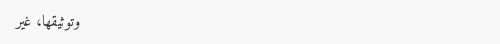وتوثيقها، غير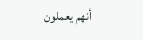أنهم يعملون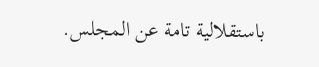باستقلالية تامة عن المجلس.